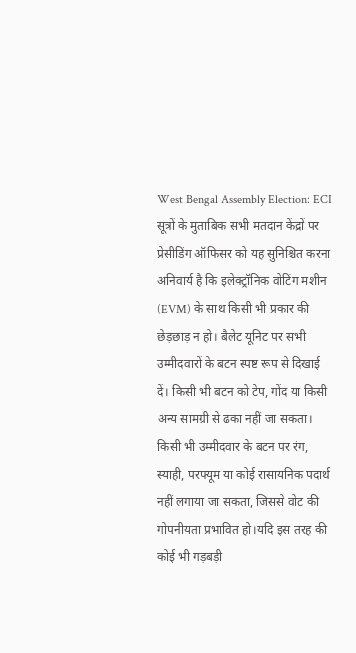West Bengal Assembly Election: ECI सूत्रों के मुताबिक सभी मतदान केंद्रों पर प्रेसीडिंग ऑफिसर को यह सुनिश्चित करना अनिवार्य है कि इलेक्ट्रॉनिक वोटिंग मशीन (EVM) के साथ किसी भी प्रकार की छेड़छाड़ न हो। बैलेट यूनिट पर सभी उम्मीदवारों के बटन स्पष्ट रूप से दिखाई दें। किसी भी बटन को टेप, गोंद या किसी अन्य सामग्री से ढका नहीं जा सकता।
किसी भी उम्मीदवार के बटन पर रंग, स्याही, परफ्यूम या कोई रासायनिक पदार्थ नहीं लगाया जा सकता, जिससे वोट की गोपनीयता प्रभावित हो।यदि इस तरह की कोई भी गड़बड़ी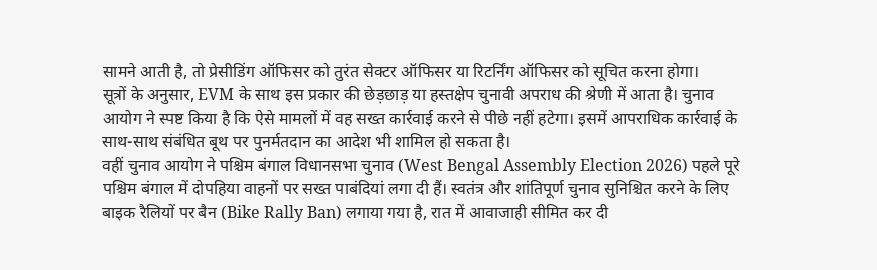सामने आती है, तो प्रेसीडिंग ऑफिसर को तुरंत सेक्टर ऑफिसर या रिटर्निंग ऑफिसर को सूचित करना होगा।
सूत्रों के अनुसार, EVM के साथ इस प्रकार की छेड़छाड़ या हस्तक्षेप चुनावी अपराध की श्रेणी में आता है। चुनाव आयोग ने स्पष्ट किया है कि ऐसे मामलों में वह सख्त कार्रवाई करने से पीछे नहीं हटेगा। इसमें आपराधिक कार्रवाई के साथ-साथ संबंधित बूथ पर पुनर्मतदान का आदेश भी शामिल हो सकता है।
वहीं चुनाव आयोग ने पश्चिम बंगाल विधानसभा चुनाव (West Bengal Assembly Election 2026) पहले पूरे पश्चिम बंगाल में दोपहिया वाहनों पर सख्त पाबंदियां लगा दी हैं। स्वतंत्र और शांतिपूर्ण चुनाव सुनिश्चित करने के लिए बाइक रैलियों पर बैन (Bike Rally Ban) लगाया गया है, रात में आवाजाही सीमित कर दी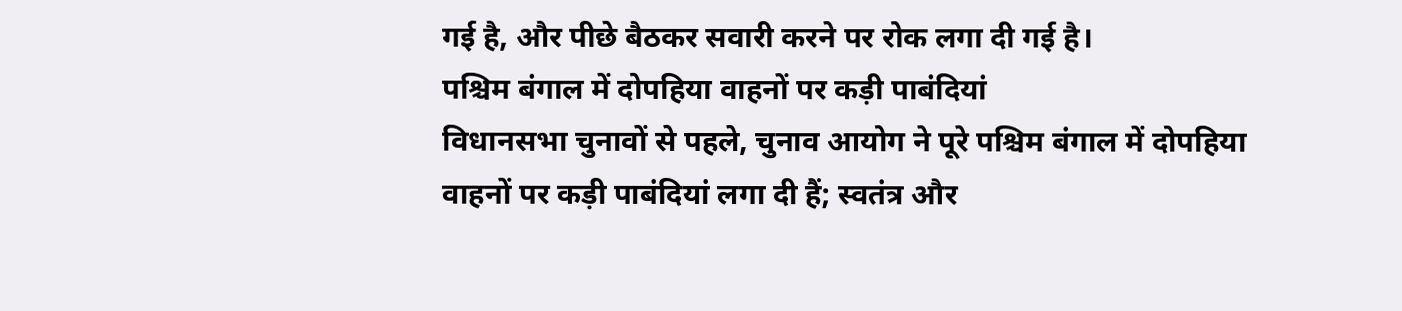गई है, और पीछे बैठकर सवारी करने पर रोक लगा दी गई है।
पश्चिम बंगाल में दोपहिया वाहनों पर कड़ी पाबंदियां
विधानसभा चुनावों से पहले, चुनाव आयोग ने पूरे पश्चिम बंगाल में दोपहिया वाहनों पर कड़ी पाबंदियां लगा दी हैं; स्वतंत्र और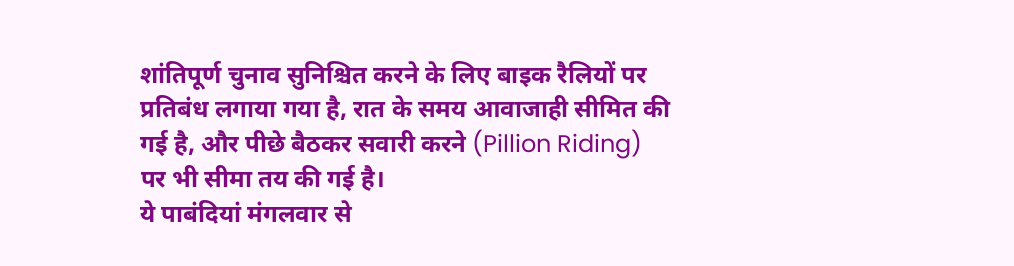शांतिपूर्ण चुनाव सुनिश्चित करने के लिए बाइक रैलियों पर प्रतिबंध लगाया गया है, रात के समय आवाजाही सीमित की गई है, और पीछे बैठकर सवारी करने (Pillion Riding) पर भी सीमा तय की गई है।
ये पाबंदियां मंगलवार से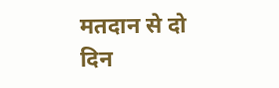मतदान से दो दिन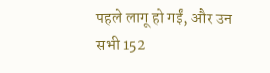पहले लागू हो गईं, और उन सभी 152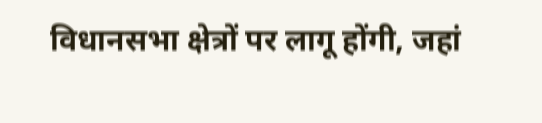विधानसभा क्षेत्रों पर लागू होंगी, जहां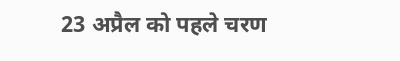23 अप्रैल को पहले चरण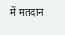में मतदान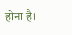होना है।